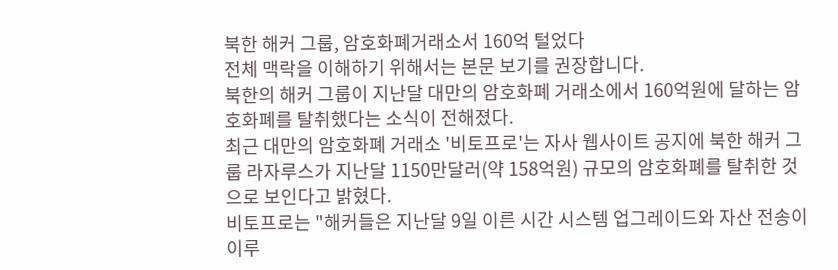북한 해커 그룹, 암호화폐거래소서 160억 털었다
전체 맥락을 이해하기 위해서는 본문 보기를 권장합니다.
북한의 해커 그룹이 지난달 대만의 암호화폐 거래소에서 160억원에 달하는 암호화폐를 탈취했다는 소식이 전해졌다.
최근 대만의 암호화폐 거래소 '비토프로'는 자사 웹사이트 공지에 북한 해커 그룹 라자루스가 지난달 1150만달러(약 158억원) 규모의 암호화폐를 탈취한 것으로 보인다고 밝혔다.
비토프로는 "해커들은 지난달 9일 이른 시간 시스템 업그레이드와 자산 전송이 이루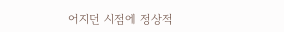어지던 시점에 정상적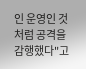인 운영인 것처럼 공격을 감행했다"고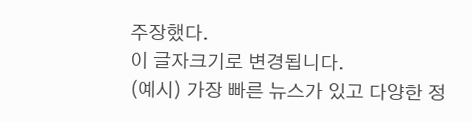주장했다.
이 글자크기로 변경됩니다.
(예시) 가장 빠른 뉴스가 있고 다양한 정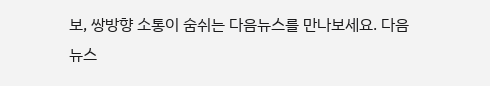보, 쌍방향 소통이 숨쉬는 다음뉴스를 만나보세요. 다음뉴스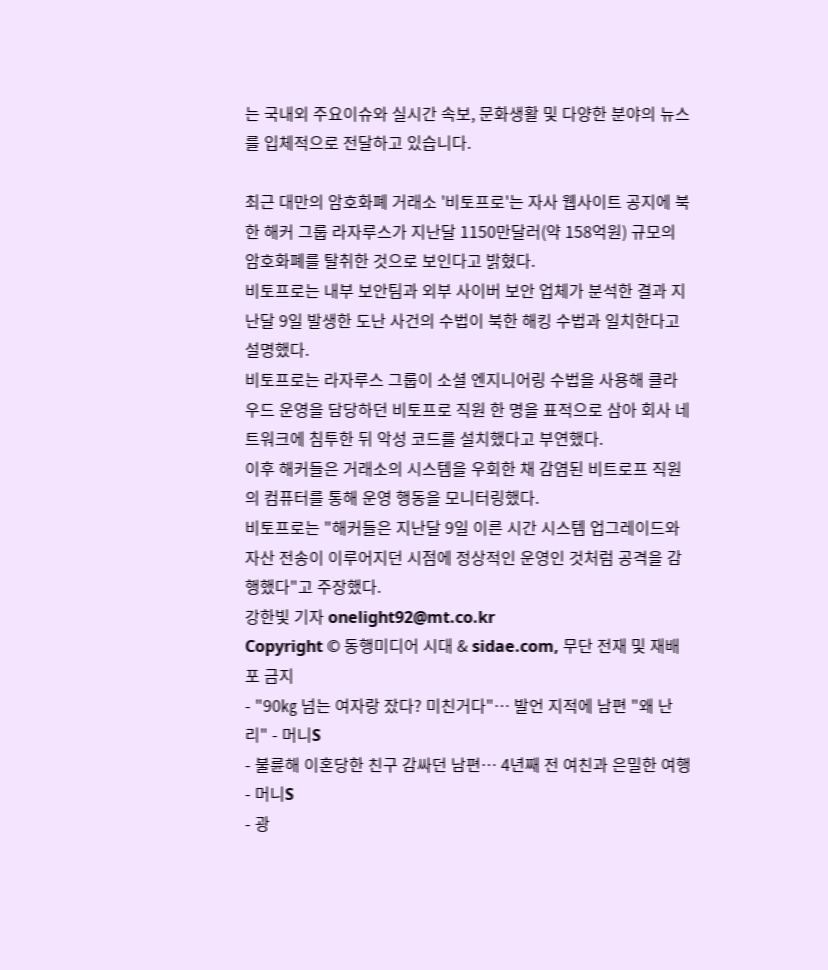는 국내외 주요이슈와 실시간 속보, 문화생활 및 다양한 분야의 뉴스를 입체적으로 전달하고 있습니다.

최근 대만의 암호화폐 거래소 '비토프로'는 자사 웹사이트 공지에 북한 해커 그룹 라자루스가 지난달 1150만달러(약 158억원) 규모의 암호화폐를 탈취한 것으로 보인다고 밝혔다.
비토프로는 내부 보안팀과 외부 사이버 보안 업체가 분석한 결과 지난달 9일 발생한 도난 사건의 수법이 북한 해킹 수법과 일치한다고 설명했다.
비토프로는 라자루스 그룹이 소셜 엔지니어링 수법을 사용해 클라우드 운영을 담당하던 비토프로 직원 한 명을 표적으로 삼아 회사 네트워크에 침투한 뒤 악성 코드를 설치했다고 부연했다.
이후 해커들은 거래소의 시스템을 우회한 채 감염된 비트로프 직원의 컴퓨터를 통해 운영 행동을 모니터링했다.
비토프로는 "해커들은 지난달 9일 이른 시간 시스템 업그레이드와 자산 전송이 이루어지던 시점에 정상적인 운영인 것처럼 공격을 감행했다"고 주장했다.
강한빛 기자 onelight92@mt.co.kr
Copyright © 동행미디어 시대 & sidae.com, 무단 전재 및 재배포 금지
- "90㎏ 넘는 여자랑 잤다? 미친거다"… 발언 지적에 남편 "왜 난리" - 머니S
- 불륜해 이혼당한 친구 감싸던 남편… 4년째 전 여친과 은밀한 여행 - 머니S
- 광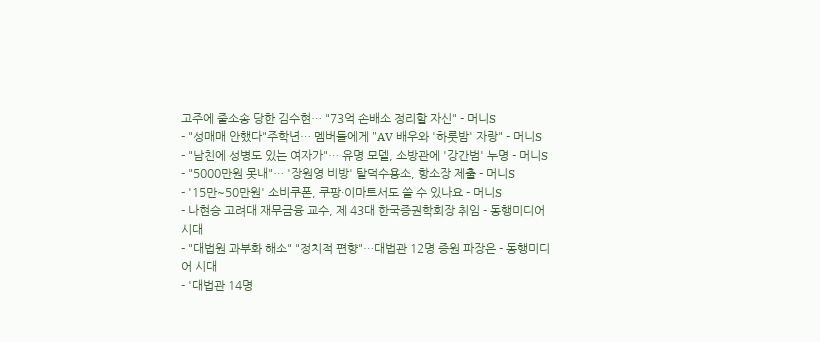고주에 줄소송 당한 김수현… "73억 손배소 정리할 자신" - 머니S
- "성매매 안했다"주학년… 멤버들에게 "AV 배우와 '하룻밤' 자랑" - 머니S
- "남친에 성병도 있는 여자가"… 유명 모델, 소방관에 '강간범' 누명 - 머니S
- "5000만원 못내"… '장원영 비방' 탈덕수용소, 항소장 제출 - 머니S
- '15만~50만원' 소비쿠폰, 쿠팡·이마트서도 쓸 수 있나요 - 머니S
- 나현승 고려대 재무금융 교수, 제 43대 한국증권학회장 취임 - 동행미디어 시대
- "대법원 과부화 해소" "정치적 편향"…대법관 12명 증원 파장은 - 동행미디어 시대
- '대법관 14명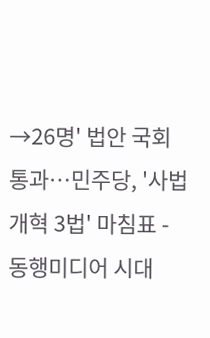→26명' 법안 국회 통과…민주당, '사법개혁 3법' 마침표 - 동행미디어 시대